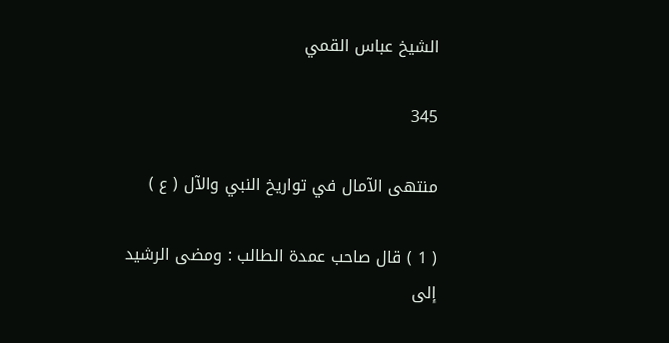الشيخ عباس القمي

345

منتهى الآمال في تواريخ النبي والآل ( ع )

( 1 ) قال صاحب عمدة الطالب : ومضى الرشيد إلى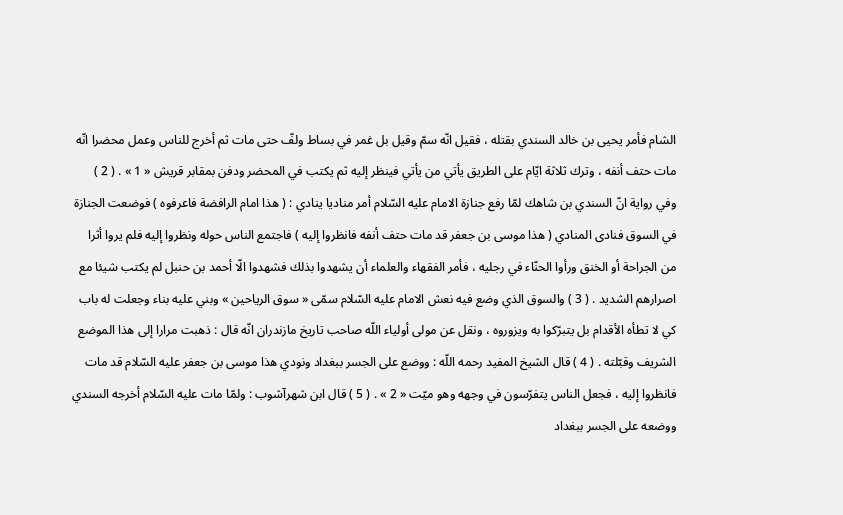الشام فأمر يحيى بن خالد السندي بقتله ، فقيل انّه سمّ وقيل بل غمر في بساط ولفّ حتى مات ثم أخرج للناس وعمل محضرا انّه مات حتف أنفه ، وترك ثلاثة ايّام على الطريق يأتي من يأتي فينظر إليه ثم يكتب في المحضر ودفن بمقابر قريش « 1 » . ( 2 ) وفي رواية انّ السندي بن شاهك لمّا رفع جنازة الامام عليه السّلام أمر مناديا ينادي : ( هذا امام الرافضة فاعرفوه ) فوضعت الجنازة في السوق فنادى المنادي ( هذا موسى بن جعفر قد مات حتف أنفه فانظروا إليه ) فاجتمع الناس حوله ونظروا إليه فلم يروا أثرا من الجراحة أو الخنق ورأوا الحنّاء في رجليه ، فأمر الفقهاء والعلماء أن يشهدوا بذلك فشهدوا الّا أحمد بن حنبل لم يكتب شيئا مع اصرارهم الشديد . ( 3 ) والسوق الذي وضع فيه نعش الامام عليه السّلام سمّى « سوق الرياحين » وبني عليه بناء وجعلت له باب كي لا تطأه الأقدام بل يتبرّكوا به ويزوروه ، ونقل عن مولى أولياء اللّه صاحب تاريخ مازندران انّه قال : ذهبت مرارا إلى هذا الموضع الشريف وقبّلته . ( 4 ) قال الشيخ المفيد رحمه اللّه : ووضع على الجسر ببغداد ونودي هذا موسى بن جعفر عليه السّلام قد مات فانظروا إليه ، فجعل الناس يتفرّسون في وجهه وهو ميّت « 2 » . ( 5 ) قال ابن شهرآشوب : ولمّا مات عليه السّلام أخرجه السندي ووضعه على الجسر ببغداد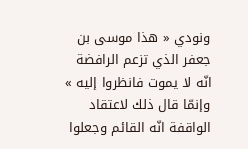ونودي « هذا موسى بن جعفر الذي تزعم الرافضة انّه لا يموت فانظروا إليه » وإنمّا قال ذلك لاعتقاد الواقفة انّه القائم وجعلوا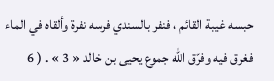حبسه غيبة القائم ، فنفر بالسندي فرسه نفرة وألقاه في الماء فغرق فيه وفرّق اللّه جموع يحيى بن خالد « 3 » . ( 6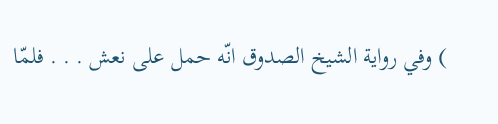) وفي رواية الشيخ الصدوق انّه حمل على نعش . . . فلمّا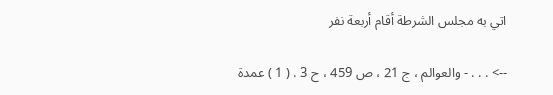اتي به مجلس الشرطة أقام أربعة نفر

--> . . . - والعوالم ، ج 21 ، ص 459 ، ح 3 . ( 1 ) عمدة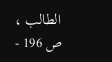الطالب ، ص 196 -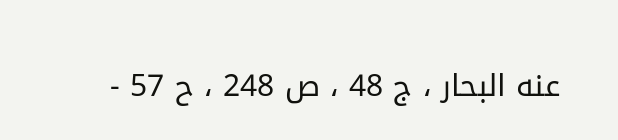عنه البحار ، ج 48 ، ص 248 ، ح 57 -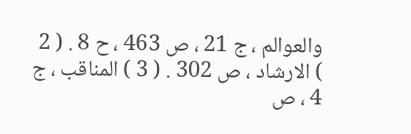والعوالم ، ج 21 ، ص 463 ، ح 8 . ( 2 ) الارشاد ، ص 302 . ( 3 ) المناقب ، ج 4 ، ص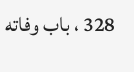328 ، باب وفاته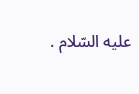عليه السّلام .